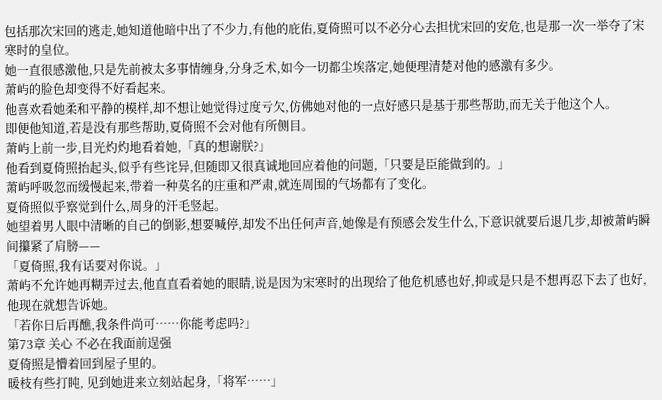包括那次宋回的逃走,她知道他暗中出了不少力,有他的庇佑,夏倚照可以不必分心去担忧宋回的安危,也是那一次一举夺了宋寒时的皇位。
她一直很感激他,只是先前被太多事情缠身,分身乏术,如今一切都尘埃落定,她便理清楚对他的感激有多少。
萧屿的脸色却变得不好看起来。
他喜欢看她柔和平静的模样,却不想让她觉得过度亏欠,仿佛她对他的一点好感只是基于那些帮助,而无关于他这个人。
即便他知道,若是没有那些帮助,夏倚照不会对他有所侧目。
萧屿上前一步,目光灼灼地看着她,「真的想谢朕?」
他看到夏倚照抬起头,似乎有些诧异,但随即又很真诚地回应着他的问题,「只要是臣能做到的。」
萧屿呼吸忽而缓慢起来,带着一种莫名的庄重和严肃,就连周围的气场都有了变化。
夏倚照似乎察觉到什么,周身的汗毛竖起。
她望着男人眼中清晰的自己的倒影,想要喊停,却发不出任何声音,她像是有预感会发生什么,下意识就要后退几步,却被萧屿瞬间攥紧了肩膀——
「夏倚照,我有话要对你说。」
萧屿不允许她再糊弄过去,他直直看着她的眼睛,说是因为宋寒时的出现给了他危机感也好,抑或是只是不想再忍下去了也好,他现在就想告诉她。
「若你日后再醮,我条件尚可……你能考虑吗?」
第73章 关心 不必在我面前逞强
夏倚照是懵着回到屋子里的。
暖枝有些打盹, 见到她进来立刻站起身,「将军……」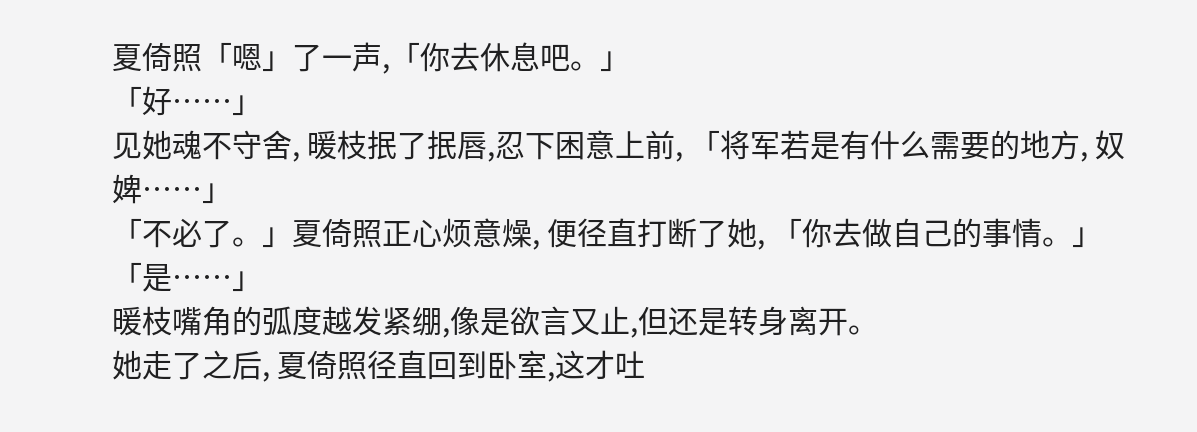夏倚照「嗯」了一声,「你去休息吧。」
「好……」
见她魂不守舍, 暖枝抿了抿唇,忍下困意上前, 「将军若是有什么需要的地方, 奴婢……」
「不必了。」夏倚照正心烦意燥, 便径直打断了她, 「你去做自己的事情。」
「是……」
暖枝嘴角的弧度越发紧绷,像是欲言又止,但还是转身离开。
她走了之后, 夏倚照径直回到卧室,这才吐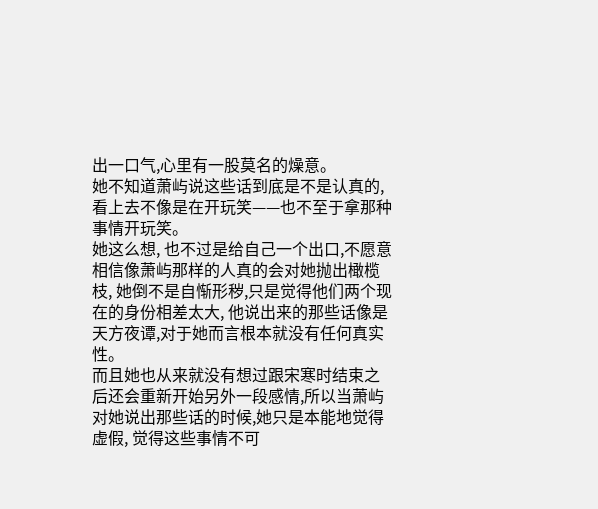出一口气,心里有一股莫名的燥意。
她不知道萧屿说这些话到底是不是认真的, 看上去不像是在开玩笑——也不至于拿那种事情开玩笑。
她这么想, 也不过是给自己一个出口,不愿意相信像萧屿那样的人真的会对她抛出橄榄枝, 她倒不是自惭形秽,只是觉得他们两个现在的身份相差太大, 他说出来的那些话像是天方夜谭,对于她而言根本就没有任何真实性。
而且她也从来就没有想过跟宋寒时结束之后还会重新开始另外一段感情,所以当萧屿对她说出那些话的时候,她只是本能地觉得虚假, 觉得这些事情不可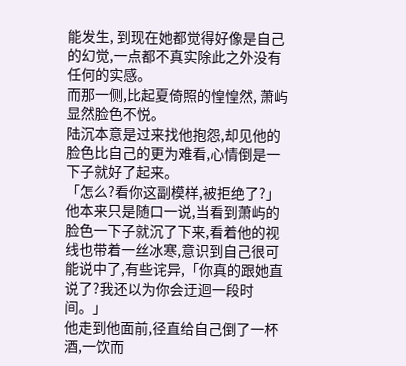能发生, 到现在她都觉得好像是自己的幻觉,一点都不真实除此之外没有任何的实感。
而那一侧,比起夏倚照的惶惶然, 萧屿显然脸色不悦。
陆沉本意是过来找他抱怨,却见他的脸色比自己的更为难看,心情倒是一下子就好了起来。
「怎么?看你这副模样,被拒绝了?」
他本来只是随口一说,当看到萧屿的脸色一下子就沉了下来,看着他的视线也带着一丝冰寒,意识到自己很可能说中了,有些诧异,「你真的跟她直说了?我还以为你会迂迴一段时间。」
他走到他面前,径直给自己倒了一杯酒,一饮而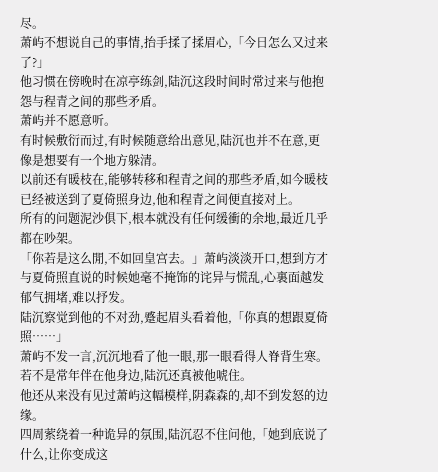尽。
萧屿不想说自己的事情,抬手揉了揉眉心,「今日怎么又过来了?」
他习惯在傍晚时在凉亭练剑,陆沉这段时间时常过来与他抱怨与程青之间的那些矛盾。
萧屿并不愿意听。
有时候敷衍而过,有时候随意给出意见,陆沉也并不在意,更像是想要有一个地方躲清。
以前还有暖枝在,能够转移和程青之间的那些矛盾,如今暖枝已经被送到了夏倚照身边,他和程青之间便直接对上。
所有的问题泥沙俱下,根本就没有任何缓衝的余地,最近几乎都在吵架。
「你若是这么閒,不如回皇宫去。」萧屿淡淡开口,想到方才与夏倚照直说的时候她毫不掩饰的诧异与慌乱,心裏面越发郁气拥堵,难以抒发。
陆沉察觉到他的不对劲,蹙起眉头看着他,「你真的想跟夏倚照……」
萧屿不发一言,沉沉地看了他一眼,那一眼看得人脊背生寒。
若不是常年伴在他身边,陆沉还真被他唬住。
他还从来没有见过萧屿这幅模样,阴森森的,却不到发怒的边缘。
四周萦绕着一种诡异的氛围,陆沉忍不住问他,「她到底说了什么,让你变成这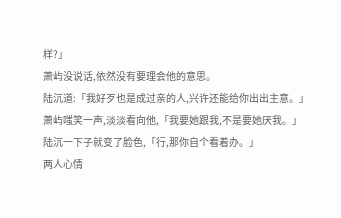样?」
萧屿没说话,依然没有要理会他的意思。
陆沉道:「我好歹也是成过亲的人,兴许还能给你出出主意。」
萧屿嗤笑一声,淡淡看向他,「我要她跟我,不是要她厌我。」
陆沉一下子就变了脸色,「行,那你自个看着办。」
两人心情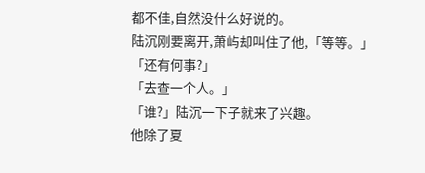都不佳,自然没什么好说的。
陆沉刚要离开,萧屿却叫住了他,「等等。」
「还有何事?」
「去查一个人。」
「谁?」陆沉一下子就来了兴趣。
他除了夏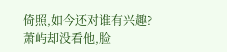倚照,如今还对谁有兴趣?
萧屿却没看他,脸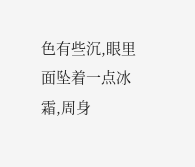色有些沉,眼里面坠着一点冰霜,周身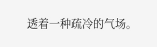透着一种疏冷的气场。